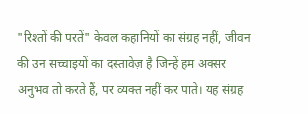"रिश्तों की परतें" केवल कहानियों का संग्रह नहीं, जीवन की उन सच्चाइयों का दस्तावेज़ है जिन्हें हम अक्सर अनुभव तो करते हैं, पर व्यक्त नहीं कर पाते। यह संग्रह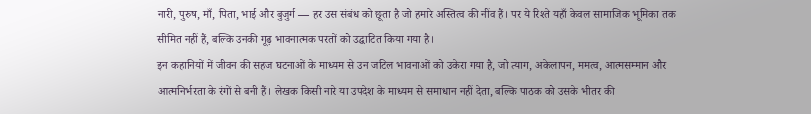नारी, पुरुष, माँ, पिता, भाई और बुजुर्ग — हर उस संबंध को छूता है जो हमारे अस्तित्व की नींव हैं। पर ये रिश्ते यहाँ केवल सामाजिक भूमिका तक सीमित नहीं हैं, बल्कि उनकी गूढ़ भावनात्मक परतों को उद्घाटित किया गया है।
इन कहानियों में जीवन की सहज घटनाओं के माध्यम से उन जटिल भावनाओं को उकेरा गया है, जो त्याग, अकेलापन, ममत्व, आत्मसम्मान और आत्मनिर्भरता के रंगों से बनी हैं। लेखक किसी नारे या उपदेश के माध्यम से समाधान नहीं देता, बल्कि पाठक को उसके भीतर की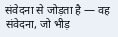संवेदना से जोड़ता है — वह संवेदना, जो भीड़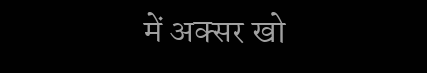में अक्सर खो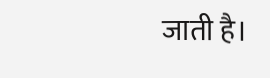जाती है।